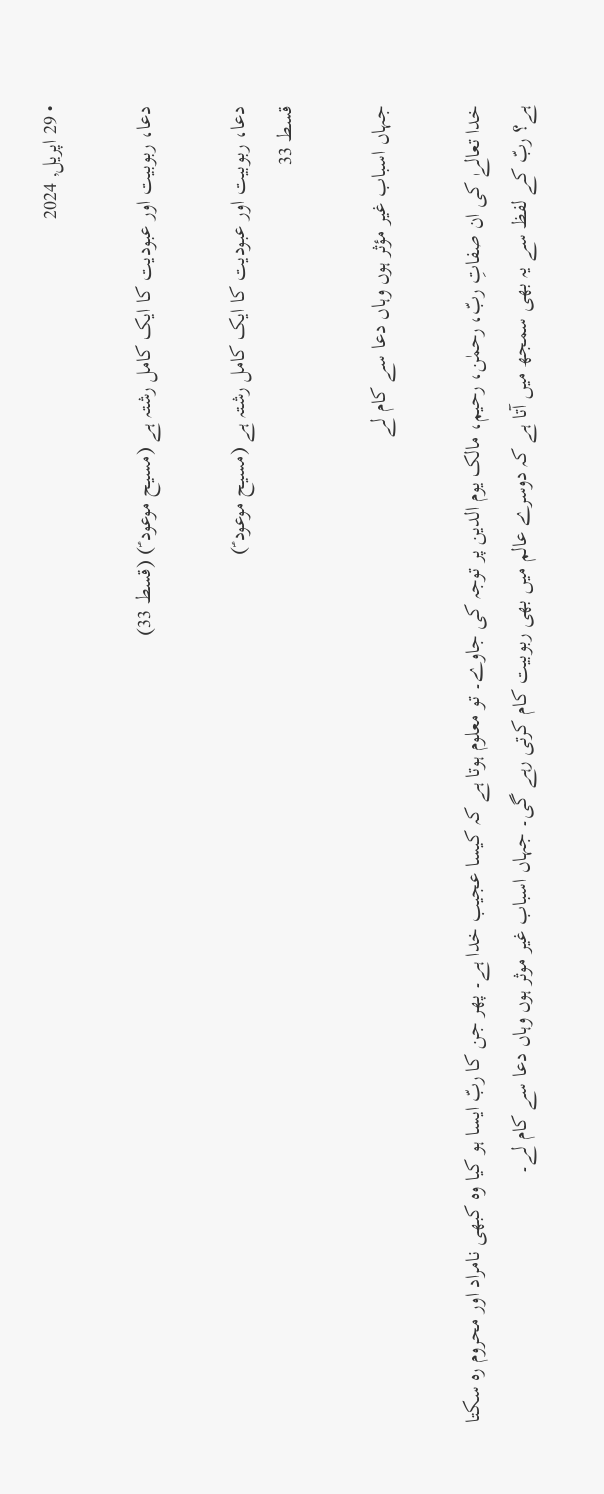• 29 اپریل, 2024

دعا، ربوبیت اور عبودیت کا ایک کامل رشتہ ہے (مسیح موعود ؑ) (قسط 33)

دعا، ربوبیت اور عبودیت کا ایک کامل رشتہ ہے (مسیح موعود ؑ)
قسط 33

جہاں اسباب غیر مؤثر ہوں وہاں دعا سے کام لے

خدا تعالےٰ کی ان صفاتِ ربّ، رحمٰن، رحیم، مالک یوم الدین پر توجہ کی جاوے۔ تو معلوم ہوتا ہے کہ کیسا عجیب خدا ہے۔ پھر جن کا ربّ ایسا ہو کیا وہ کبھی نامراد اور محروم رہ سکتا ہے؟ ربّ کے لفظ سے یہ بھی سمجھ میں آتا ہے کہ دوسرے عالم میں بھی ربوبیت کام کرتی رہے گی۔ جہاں اسباب غیر موثر ہوں وہاں دعا سے کام لے۔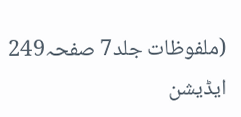(ملفوظات جلد7 صفحہ249 ایڈیشن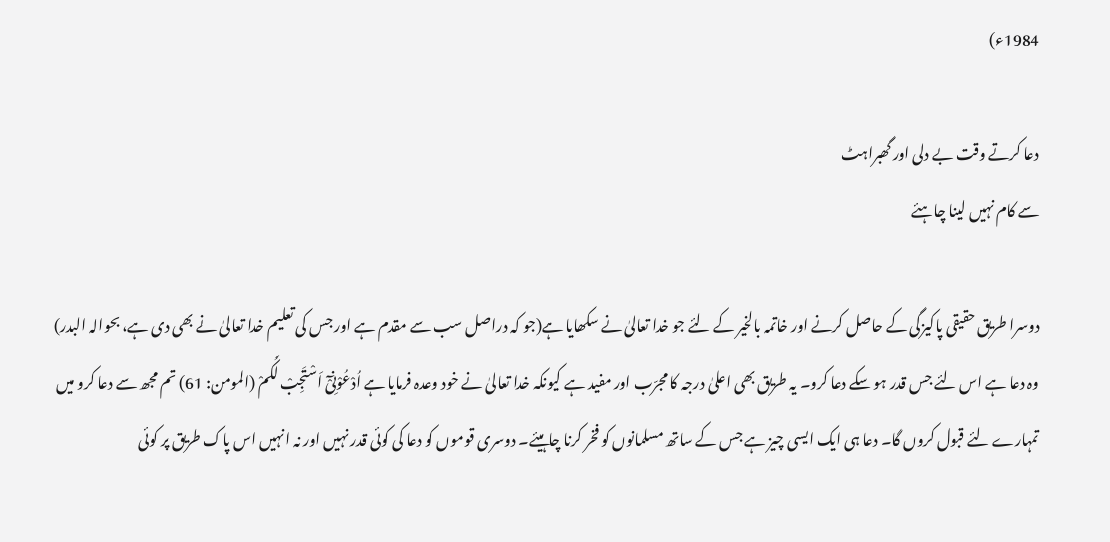1984ء)

دعا کرتے وقت بے دلی اور گھبراہٹ
سے کام نہیں لینا چاہئے

دوسرا طریق حقیقی پاکیزگی کے حاصل کرنے اور خاتمہ بالخیر کے لئے جو خدا تعالیٰ نے سکھایا ہے(جو کہ دراصل سب سے مقدم ہے اور جس کی تعلیم خدا تعالیٰ نے بھی دی ہے، بحوالہ البدر) وہ دعا ہے اس لئے جس قدر ہو سکے دعا کرو۔ یہ طریق بھی اعلیٰ درجہ کا مجرّب اور مفید ہے کیونکہ خدا تعالیٰ نے خود وعدہ فرمایا ہے اُدْعُوْنِیْٓ اَسْتَجِبْ لَکُمْ (المومن: 61) تم مجھ سے دعا کرو میں تمہارے لئے قبول کروں گا۔ دعا ہی ایک ایسی چیز ہے جس کے ساتھ مسلمانوں کو فخر کرنا چاہیئے۔ دوسری قوموں کو دعا کی کوئی قدر نہیں اور نہ انہیں اس پاک طریق پر کوئی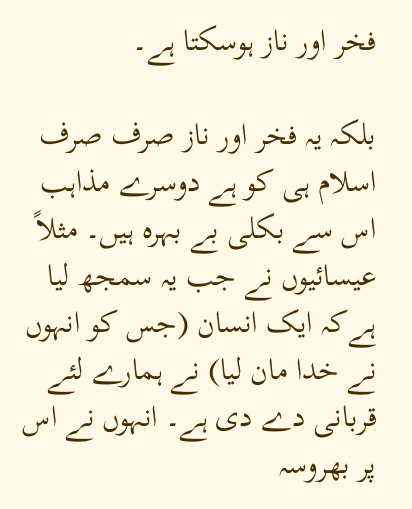فخر اور ناز ہوسکتا ہے۔

بلکہ یہ فخر اور ناز صرف صرف اسلام ہی کو ہے دوسرے مذاہب اس سے بکلی بے بہرہ ہیں۔ مثلاً عیسائیوں نے جب یہ سمجھ لیا ہےکہ ایک انسان (جس کو انہوں نے خدا مان لیا) نے ہمارے لئے قربانی دے دی ہے۔ انہوں نے اس پر بھروسہ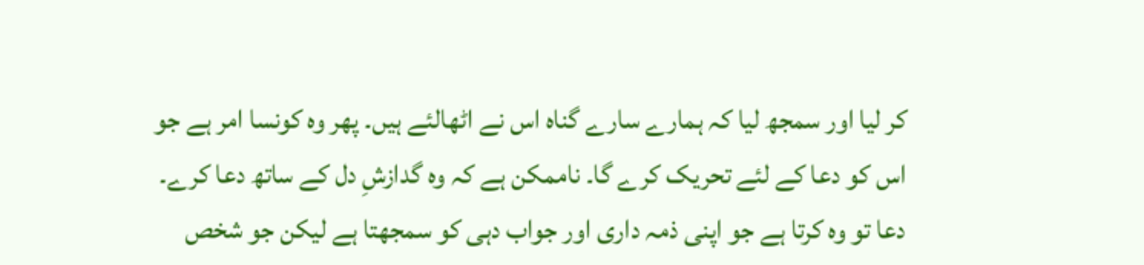کر لیا اور سمجھ لیا کہ ہمارے سارے گناہ اس نے اٹھالئے ہیں۔ پھر وہ کونسا امر ہے جو اس کو دعا کے لئے تحریک کرے گا۔ ناممکن ہے کہ وہ گدازشِ دل کے ساتھ دعا کرے۔ دعا تو وہ کرتا ہے جو اپنی ذمہ داری اور جواب دہی کو سمجھتا ہے لیکن جو شخص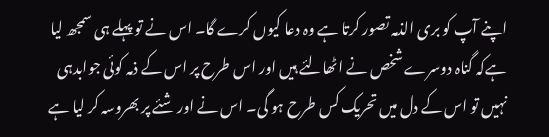اپنے آپ کو بری الذمہ تصور کرتا ہے وہ دعا کیوں کرے گا۔ اس نے تو پہلے ہی سمجھ لیا ہےکہ گناہ دوسرے شخص نے اٹھالئے ہیں اور اس طرح پر اس کے ذمہ کوئی جوابدہی نہیں تو اس کے دل میں تحریک کس طرح ہو گی۔ اس نے اور شئے پر بھروسہ کر لیا ہے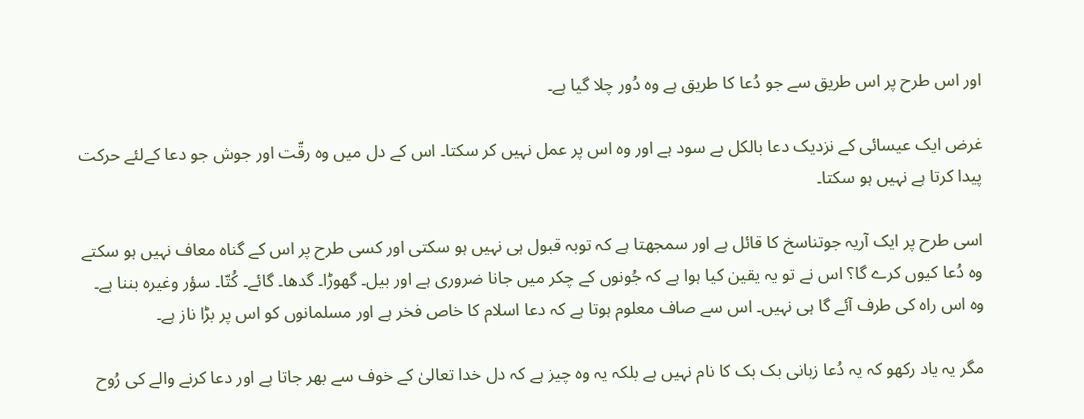اور اس طرح پر اس طریق سے جو دُعا کا طریق ہے وہ دُور چلا گیا ہے۔

غرض ایک عیسائی کے نزدیک دعا بالکل بے سود ہے اور وہ اس پر عمل نہیں کر سکتا۔ اس کے دل میں وہ رقّت اور جوش جو دعا کےلئے حرکت پیدا کرتا ہے نہیں ہو سکتا۔

اسی طرح پر ایک آریہ جوتناسخ کا قائل ہے اور سمجھتا ہے کہ توبہ قبول ہی نہیں ہو سکتی اور کسی طرح پر اس کے گناہ معاف نہیں ہو سکتے وہ دُعا کیوں کرے گا؟ اس نے تو یہ یقین کیا ہوا ہے کہ جُونوں کے چکر میں جانا ضروری ہے اور بیل۔ گھوڑا۔ گدھا۔ گائے۔ کُتّا۔ سؤر وغیرہ بننا ہے۔ وہ اس راہ کی طرف آئے گا ہی نہیں۔ اس سے صاف معلوم ہوتا ہے کہ دعا اسلام کا خاص فخر ہے اور مسلمانوں کو اس پر بڑا ناز ہے۔

مگر یہ یاد رکھو کہ یہ دُعا زبانی بک بک کا نام نہیں ہے بلکہ یہ وہ چیز ہے کہ دل خدا تعالیٰ کے خوف سے بھر جاتا ہے اور دعا کرنے والے کی رُوح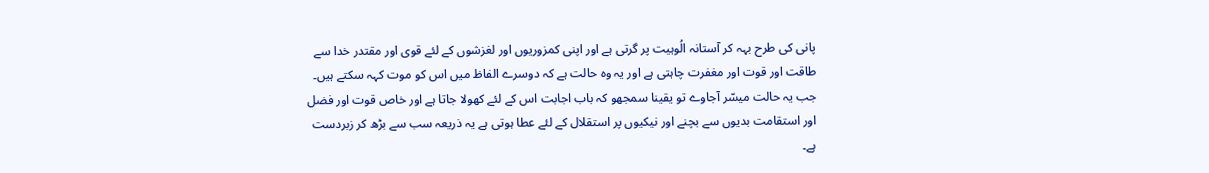پانی کی طرح بہہ کر آستانہ الُوہیت پر گرتی ہے اور اپنی کمزوریوں اور لغزشوں کے لئے قوی اور مقتدر خدا سے طاقت اور قوت اور مغفرت چاہتی ہے اور یہ وہ حالت ہے کہ دوسرے الفاظ میں اس کو موت کہہ سکتے ہیں۔ جب یہ حالت میسّر آجاوے تو یقینا سمجھو کہ باب اجابت اس کے لئے کھولا جاتا ہے اور خاص قوت اور فضل اور استقامت بدیوں سے بچنے اور نیکیوں پر استقلال کے لئے عطا ہوتی ہے یہ ذریعہ سب سے بڑھ کر زبردست ہے۔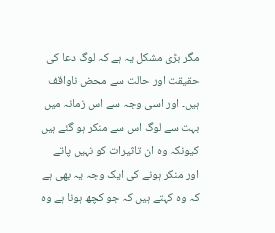مگر بڑی مشکل یہ ہے کہ لوگ دعا کی حقیقت اور حالت سے محض ناواقف ہیں۔ اور اسی وجہ سے اس زمانہ میں بہت سے لوگ اس سے منکر ہو گئے ہیں کیونکہ وہ ان تاثیرات کو نہیں پاتے اور منکر ہونے کی ایک وجہ یہ بھی ہے کہ وہ کہتے ہیں کہ جو کچھ ہونا ہے وہ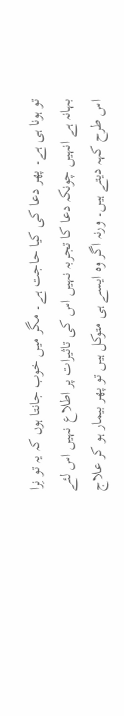تو ہونا ہی ہے۔ پھر دعا کی کیا حاجت ہے۔ مگر میں خوب جانتا ہوں کہ یہ تو نِرا بہانہ ہے انہیں چونکہ دعا کا تجربہ نہیں اس کی تاثیرات پر اطلاع نہیں اس لئے اس طرح کہہ دیتے ہیں۔ ورنہ اگر وہ ایسے ہی متوکل ہیں تو پھر بیمار ہو کر علاج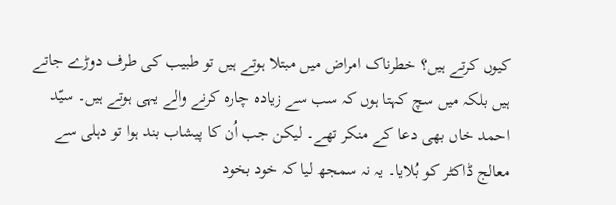کیوں کرتے ہیں؟ خطرناک امراض میں مبتلا ہوتے ہیں تو طبیب کی طرف دوڑے جاتے ہیں بلکہ میں سچ کہتا ہوں کہ سب سے زیادہ چارہ کرنے والے یہی ہوتے ہیں۔ سیّد احمد خاں بھی دعا کے منکر تھے۔ لیکن جب اُن کا پیشاب بند ہوا تو دہلی سے معالج ڈاکٹر کو بُلایا۔ یہ نہ سمجھ لیا کہ خود بخود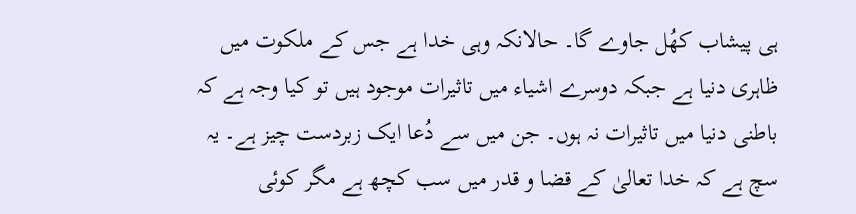ہی پیشاب کھُل جاوے گا۔ حالانکہ وہی خدا ہے جس کے ملکوت میں ظاہری دنیا ہے جبکہ دوسرے اشیاء میں تاثیرات موجود ہیں تو کیا وجہ ہے کہ باطنی دنیا میں تاثیرات نہ ہوں۔ جن میں سے دُعا ایک زبردست چیز ہے۔ یہ سچ ہے کہ خدا تعالیٰ کے قضا و قدر میں سب کچھ ہے مگر کوئی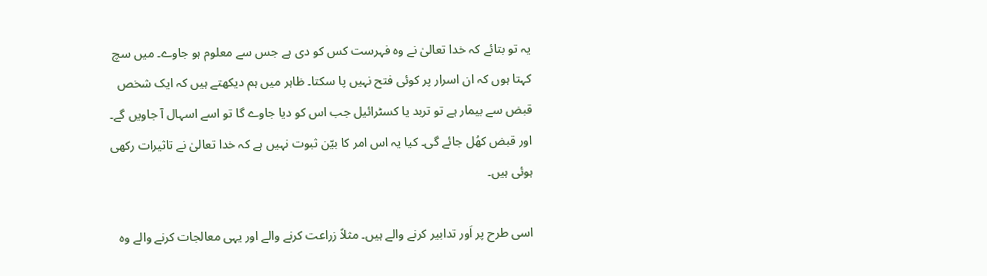یہ تو بتائے کہ خدا تعالیٰ نے وہ فہرست کس کو دی ہے جس سے معلوم ہو جاوے۔ میں سچ کہتا ہوں کہ ان اسرار پر کوئی فتح نہیں پا سکتا۔ ظاہر میں ہم دیکھتے ہیں کہ ایک شخص قبض سے بیمار ہے تو تربد یا کسٹرائیل جب اس کو دیا جاوے گا تو اسے اسہال آ جاویں گے۔ اور قبض کھُل جائے گی۔ کیا یہ اس امر کا بیّن ثبوت نہیں ہے کہ خدا تعالیٰ نے تاثیرات رکھی ہوئی ہیں۔

اسی طرح پر اَور تدابیر کرنے والے ہیں۔ مثلاً زراعت کرنے والے اور یہی معالجات کرنے والے وہ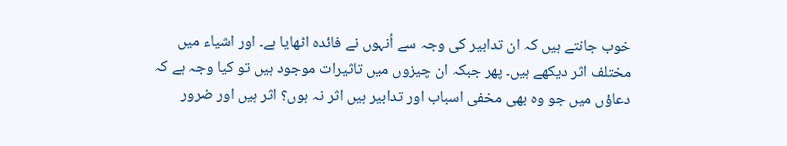خوب جانتے ہیں کہ ان تدابیر کی وجہ سے اُنہوں نے فائدہ اٹھایا ہے۔ اور اشیاء میں مختلف اثر دیکھے ہیں۔ پھر جبکہ ان چیزوں میں تاثیرات موجود ہیں تو کیا وجہ ہے کہ دعاؤں میں جو وہ بھی مخفی اسباب اور تدابیر ہیں اثر نہ ہوں؟ اثر ہیں اور ضرور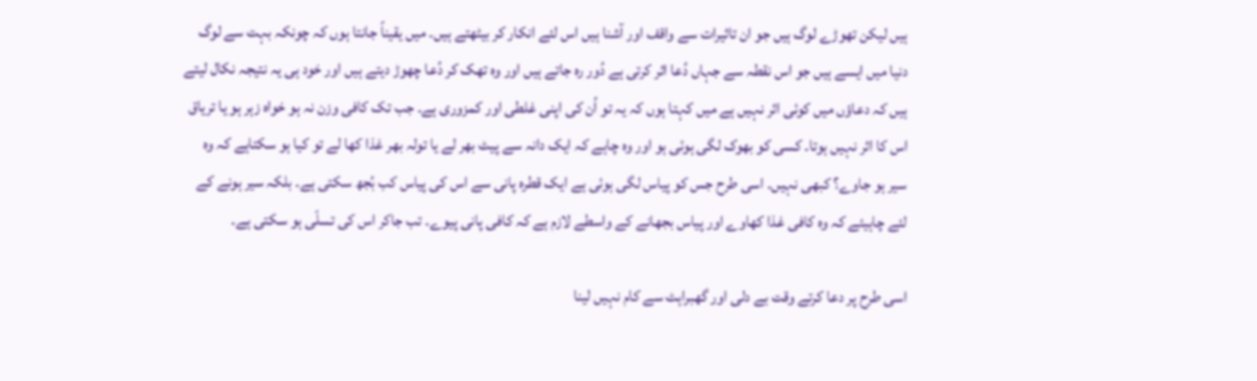ہیں لیکن تھوڑے لوگ ہیں جو ان تاثیرات سے واقف اور آشنا ہیں اس لئے انکار کر بیٹھتے ہیں۔ میں یقیناً جانتا ہوں کہ چونکہ بہت سے لوگ دنیا میں ایسے ہیں جو اس نقطہ سے جہاں دُعا اثر کرتی ہے دُور رہ جاتے ہیں اور وہ تھک کر دُعا چھوڑ دیتے ہیں اور خود ہی یہ نتیجہ نکال لیتے ہیں کہ دعاؤں میں کوئی اثر نہیں ہے میں کہتا ہوں کہ یہ تو اُن کی اپنی غلطی اور کمزوری ہے۔ جب تک کافی وزن نہ ہو خواہ زہر ہو یا تریاق اس کا اثر نہیں ہوتا۔ کسی کو بھوک لگی ہوئی ہو اور وہ چاہے کہ ایک دانہ سے پیٹ بھر لے یا تولہ بھر غذا کھا لے تو کیا ہو سکتاہے کہ وہ سیر ہو جاوے؟ کبھی نہیں۔ اسی طرح جس کو پیاس لگی ہوئی ہے ایک قطرہ پانی سے اس کی پیاس کب بُجھ سکتی ہے۔ بلکہ سیر ہونے کے لئے چاہیئے کہ وہ کافی غذا کھاوے اور پیاس بجھانے کے واسطے لازم ہے کہ کافی پانی پیوے۔ تب جاکر اس کی تسلّی ہو سکتی ہے۔

اسی طرح پر دعا کرتے وقت بے دلی اور گھبراہٹ سے کام نہیں لینا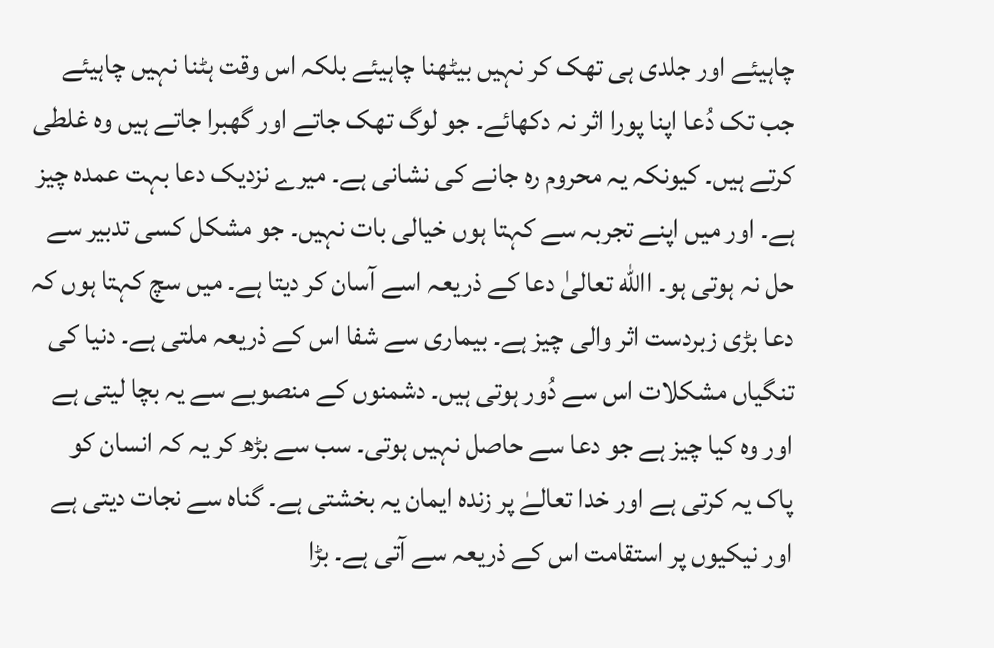چاہیئے اور جلدی ہی تھک کر نہیں بیٹھنا چاہیئے بلکہ اس وقت ہٹنا نہیں چاہیئے جب تک دُعا اپنا پورا اثر نہ دکھائے۔ جو لوگ تھک جاتے اور گھبرا جاتے ہیں وہ غلطی کرتے ہیں۔ کیونکہ یہ محروم رہ جانے کی نشانی ہے۔ میرے نزدیک دعا بہت عمدہ چیز ہے۔ اور میں اپنے تجربہ سے کہتا ہوں خیالی بات نہیں۔ جو مشکل کسی تدبیر سے حل نہ ہوتی ہو۔ االله تعالیٰ دعا کے ذریعہ اسے آسان کر دیتا ہے۔ میں سچ کہتا ہوں کہ دعا بڑی زبردست اثر والی چیز ہے۔ بیماری سے شفا اس کے ذریعہ ملتی ہے۔ دنیا کی تنگیاں مشکلات اس سے دُور ہوتی ہیں۔ دشمنوں کے منصوبے سے یہ بچا لیتی ہے اور وہ کیا چیز ہے جو دعا سے حاصل نہیں ہوتی۔ سب سے بڑھ کر یہ کہ انسان کو پاک یہ کرتی ہے اور خدا تعالےٰ پر زندہ ایمان یہ بخشتی ہے۔ گناہ سے نجات دیتی ہے اور نیکیوں پر استقامت اس کے ذریعہ سے آتی ہے۔ بڑا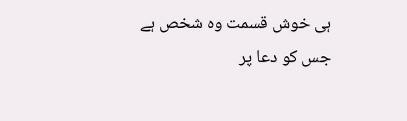ہی خوش قسمت وہ شخص ہے جس کو دعا پر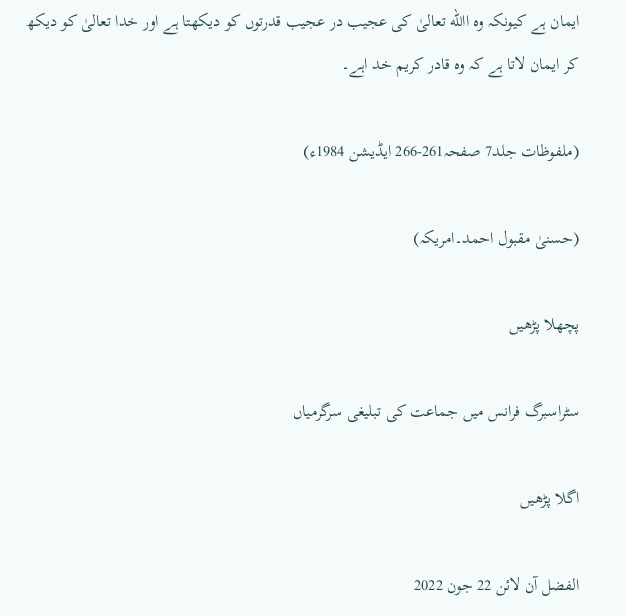ایمان ہے کیونکہ وہ االله تعالیٰ کی عجیب در عجیب قدرتوں کو دیکھتا ہے اور خدا تعالیٰ کو دیکھ کر ایمان لاتا ہے کہ وہ قادر کریم خد اہے۔

(ملفوظات جلد7 صفحہ261-266 ایڈیشن 1984ء)

(حسنیٰ مقبول احمد۔امریکہ)

پچھلا پڑھیں

سٹراسبرگ فرانس میں جماعت کی تبلیغی سرگرمیاں

اگلا پڑھیں

الفضل آن لائن 22 جون 2022